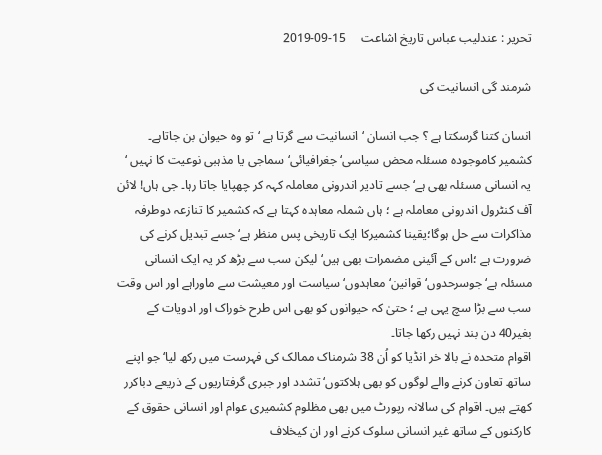تحریر : عندلیب عباس تاریخ اشاعت     15-09-2019

شرمند گی انسانیت کی

انسان کتنا گرسکتا ہے ؟ جب انسان ‘ انسانیت سے گرتا ہے ‘تو وہ حیوان بن جاتاہے۔ کشمیر کاموجودہ مسئلہ محض سیاسی‘ جغرافیائی‘ سماجی یا مذہبی نوعیت کا نہیں ‘ یہ انسانی مسئلہ بھی ہے‘ جسے تادیر اندرونی معاملہ کہہ کر چھپایا جاتا رہا۔ جی ہاں! لائن آف کنٹرول اندرونی معاملہ ہے ؛ ہاں شملہ معاہدہ کہتا ہے کہ کشمیر کا تنازعہ دوطرفہ مذاکرات سے حل ہوگا؛یقینا کشمیرکا ایک تاریخی پس منظر ہے‘ جسے تبدیل کرنے کی ضرورت ہے ؛اس کے آئینی مضمرات بھی ہیں‘ لیکن سب سے بڑھ کر یہ ایک انسانی مسئلہ ہے‘ جوسرحدوں‘ قوانین‘ معاہدوں‘ سیاست اور معیشت سے ماوراہے اور اس وقت سب سے بڑا سچ یہی ہے ؛ حتیٰ کہ حیوانوں کو بھی اس طرح خوراک اور ادویات کے بغیر40 دن بند نہیں رکھا جاتا۔
اقوام متحدہ نے بالا خر انڈیا کو اُن 38 شرمناک ممالک کی فہرست میں رکھ لیا‘ جو اپنے ساتھ تعاون کرنے والے لوگوں کو بھی ہلاکتوں‘ تشدد اور جبری گرفتاریوں کے ذریعے دباکرر کھتے ہیں۔ اقوام کی سالانہ رپورٹ میں بھی مظلوم کشمیری عوام اور انسانی حقوق کے کارکنوں کے ساتھ غیر انسانی سلوک کرنے اور ان کیخلاف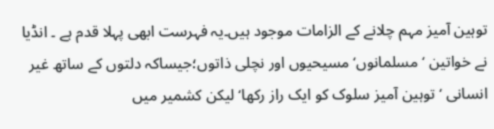توہین آمیز مہم چلانے کے الزامات موجود ہیں۔یہ فہرست ابھی پہلا قدم ہے ۔ انڈیا نے خواتین ‘ مسلمانوں‘ مسیحیوں اور نچلی ذاتوں؛جیساکہ دلتوں کے ساتھ غیر انسانی ‘ توہین آمیز سلوک کو ایک راز رکھا‘ لیکن کشمیر میں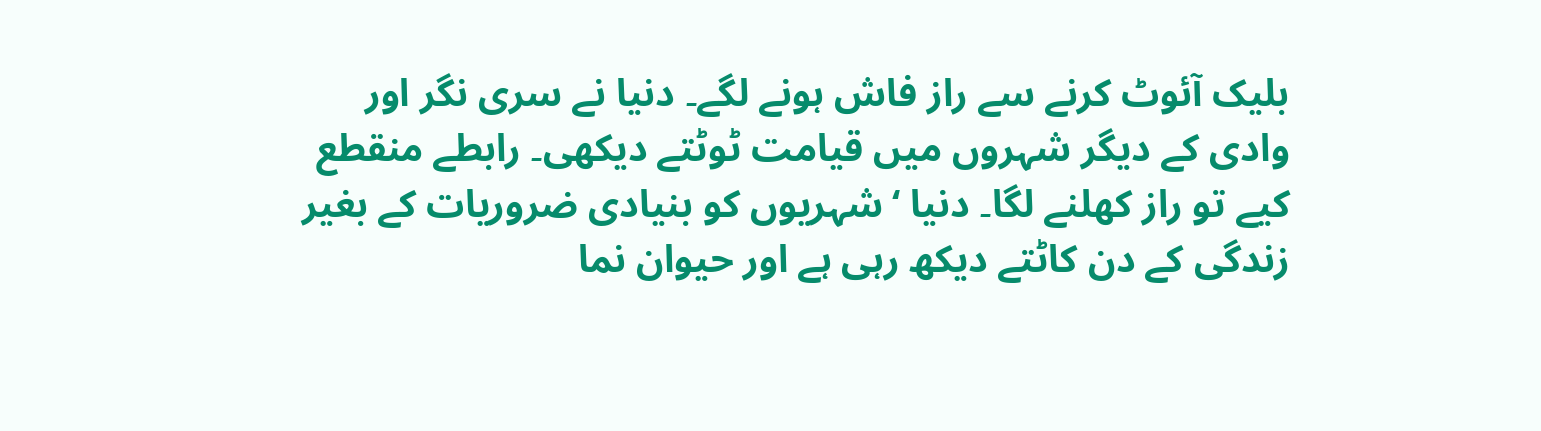بلیک آئوٹ کرنے سے راز فاش ہونے لگے۔ دنیا نے سری نگر اور وادی کے دیگر شہروں میں قیامت ٹوٹتے دیکھی۔ رابطے منقطع کیے تو راز کھلنے لگا۔ دنیا ‘شہریوں کو بنیادی ضروریات کے بغیر زندگی کے دن کاٹتے دیکھ رہی ہے اور حیوان نما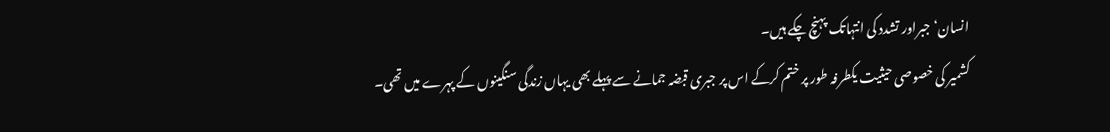انسان‘ جبراور تشدد کی انتہاتک پہنچ چکے ہیں۔
کشمیر کی خصوصی حیثیت یکطرفہ طور پر ختم کرکے اس پر جبری قبضہ جمانے سے پہلے بھی یہاں زندگی سنگینوں کے پہرے میں تھی۔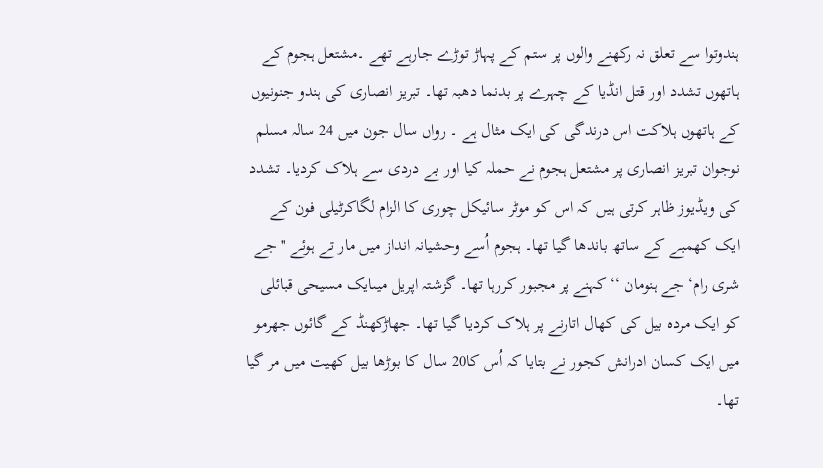ہندوتوا سے تعلق نہ رکھنے والوں پر ستم کے پہاڑ توڑے جارہے تھے ۔مشتعل ہجوم کے ہاتھوں تشدد اور قتل انڈیا کے چہرے پر بدنما دھبہ تھا۔ تبریز انصاری کی ہندو جنونیوں کے ہاتھوں ہلاکت اس درندگی کی ایک مثال ہے ۔ رواں سال جون میں 24 سالہ مسلم نوجوان تبریز انصاری پر مشتعل ہجوم نے حملہ کیا اور بے دردی سے ہلاک کردیا۔ تشدد کی ویڈیوز ظاہر کرتی ہیں کہ اس کو موٹر سائیکل چوری کا الزام لگاکرٹیلی فون کے ایک کھمبے کے ساتھ باندھا گیا تھا۔ ہجوم اُسے وحشیانہ انداز میں مار تے ہوئے ''جے شری رام‘ جے ہنومان ‘‘ کہنے پر مجبور کررہا تھا۔ گزشتہ اپریل میںایک مسیحی قبائلی کو ایک مردہ بیل کی کھال اتارنے پر ہلاک کردیا گیا تھا۔ جھاڑکھنڈ کے گائوں جھرمو میں ایک کسان ادرانش کجور نے بتایا کہ اُس کا20 سال کا بوڑھا بیل کھیت میں مر گیا تھا۔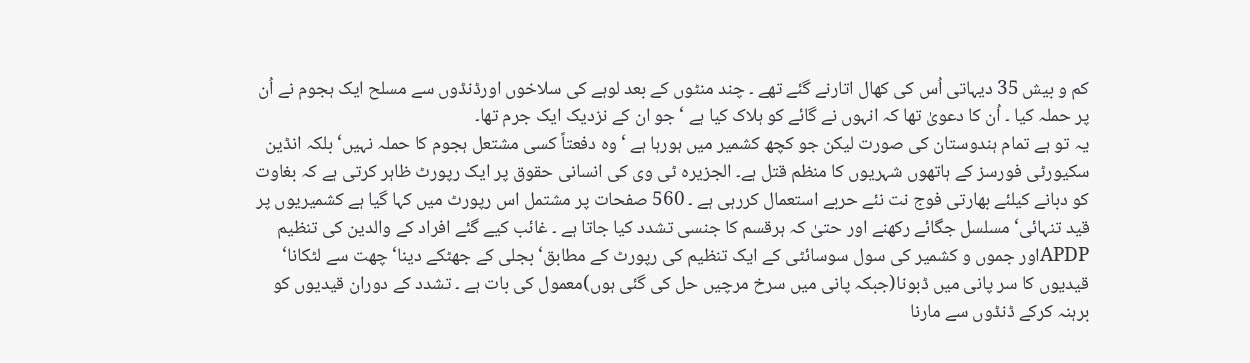کم و بیش 35 دیہاتی اُس کی کھال اتارنے گئے تھے ۔ چند منٹوں کے بعد لوہے کی سلاخوں اورڈنڈوں سے مسلح ایک ہجوم نے اُن پر حملہ کیا ۔ اُن کا دعویٰ تھا کہ انہوں نے گائے کو ہلاک کیا ہے ‘جو ان کے نزدیک ایک جرم تھا۔
یہ تو ہے تمام ہندوستان کی صورت لیکن جو کچھ کشمیر میں ہورہا ہے ‘وہ دفعتاً کسی مشتعل ہجوم کا حملہ نہیں‘ بلکہ انڈین سکیورٹی فورسز کے ہاتھوں شہریوں کا منظم قتل ہے۔ الجزیرہ ٹی وی کی انسانی حقوق پر ایک رپورٹ ظاہر کرتی ہے کہ بغاوت کو دبانے کیلئے بھارتی فوج نت نئے حربے استعمال کررہی ہے ۔ 560 صفحات پر مشتمل اس رپورٹ میں کہا گیا ہے کشمیریوں پر قید تنہائی‘ مسلسل جگائے رکھنے اور حتیٰ کہ ہرقسم کا جنسی تشدد کیا جاتا ہے ۔ غائب کیے گئے افراد کے والدین کی تنظیم APDPاور جموں و کشمیر کی سول سوسائٹی کے ایک تنظیم کی رپورٹ کے مطابق‘ بجلی کے جھٹکے دینا‘ چھت سے لٹکانا‘ قیدیوں کا سر پانی میں ڈبونا(جبکہ پانی میں سرخ مرچیں حل کی گئی ہوں)معمول کی بات ہے ۔ تشدد کے دوران قیدیوں کو برہنہ کرکے ڈنڈوں سے مارنا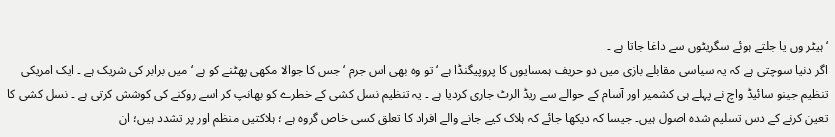‘ ہیٹر وں یا جلتے ہوئے سگریٹوں سے داغا جاتا ہے ۔
اگر دنیا سوچتی ہے کہ یہ سیاسی مقابلے بازی میں دو حریف ہمسایوں کا پروپیگنڈا ہے ‘ تو وہ بھی اس جرم ‘ جس کا جوالا مکھی پھٹنے کو ہے ‘ میں برابر کی شریک ہے ۔ ایک امریکی تنظیم جینو سائیڈ واچ نے پہلے ہی کشمیر اور آسام کے حوالے سے ریڈ الرٹ جاری کردیا ہے ۔ یہ تنظیم نسل کشی کے خطرے کو بھانپ کر اسے روکنے کی کوشش کرتی ہے ۔ نسل کشی کا تعین کرنے کے دس تسلیم شدہ اصول ہیں۔ جیسا کہ دیکھا جائے کہ ہلاک کیے جانے والے افراد کا تعلق کسی خاص گروہ ہے ؛ ہلاکتیں منظم اور پر تشدد ہیں؛ ان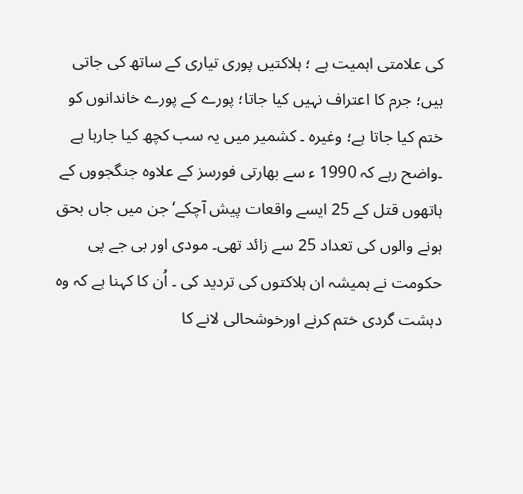کی علامتی اہمیت ہے ؛ ہلاکتیں پوری تیاری کے ساتھ کی جاتی ہیں؛ جرم کا اعتراف نہیں کیا جاتا؛ پورے کے پورے خاندانوں کو ختم کیا جاتا ہے؛ وغیرہ ۔ کشمیر میں یہ سب کچھ کیا جارہا ہے ۔واضح رہے کہ 1990 ء سے بھارتی فورسز کے علاوہ جنگجووں کے ہاتھوں قتل کے 25 ایسے واقعات پیش آچکے‘ جن میں جاں بحق ہونے والوں کی تعداد 25 سے زائد تھی۔ مودی اور بی جے پی حکومت نے ہمیشہ ان ہلاکتوں کی تردید کی ۔ اُن کا کہنا ہے کہ وہ دہشت گردی ختم کرنے اورخوشحالی لانے کا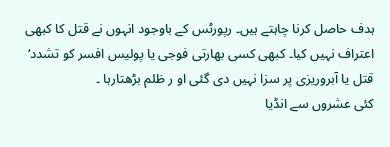ہدف حاصل کرنا چاہتے ہیں۔ رپورٹس کے باوجود انہوں نے قتل کا کبھی اعتراف نہیں کیا۔ کبھی کسی بھارتی فوجی یا پولیس افسر کو تشدد‘ قتل یا آبروریزی پر سزا نہیں دی گئی او ر ظلم بڑھتارہا ۔
کئی عشروں سے انڈیا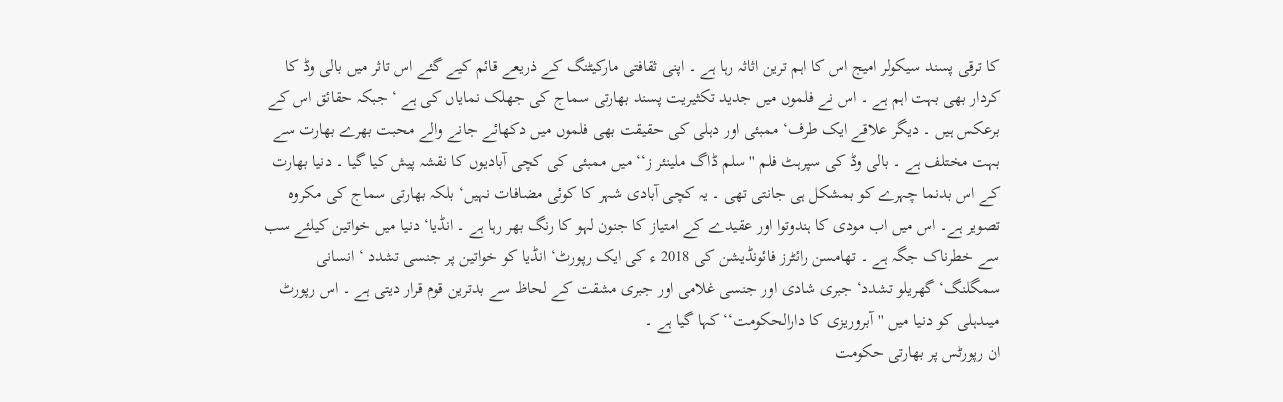کا ترقی پسند سیکولر امیج اس کا اہم ترین اثاثہ رہا ہے ۔ اپنی ثقافتی مارکیٹنگ کے ذریعے قائم کیے گئے اس تاثر میں بالی وڈ کا کردار بھی بہت اہم ہے ۔ اس نے فلموں میں جدید تکثیریت پسند بھارتی سماج کی جھلک نمایاں کی ہے ‘ جبکہ حقائق اس کے برعکس ہیں ۔ دیگر علاقے ایک طرف‘ ممبئی اور دہلی کی حقیقت بھی فلموں میں دکھائے جانے والے محبت بھرے بھارت سے بہت مختلف ہے ۔ بالی وڈ کی سپرہٹ فلم ''سلم ڈاگ ملینئر ز‘‘ میں ممبئی کی کچی آبادیوں کا نقشہ پیش کیا گیا ۔ دنیا بھارت کے اس بدنما چہرے کو بمشکل ہی جانتی تھی ۔ یہ کچی آبادی شہر کا کوئی مضافات نہیں‘ بلکہ بھارتی سماج کی مکروہ تصویر ہے۔ اس میں اب مودی کا ہندوتوا اور عقیدے کے امتیاز کا جنون لہو کا رنگ بھر رہا ہے ۔ انڈیا‘ دنیا میں خواتین کیلئے سب سے خطرناک جگہ ہے ۔ تھامسن رائٹرز فائونڈیشن کی 2018 ء کی ایک رپورٹ‘ انڈیا کو خواتین پر جنسی تشدد ‘ انسانی سمگلنگ‘ گھریلو تشدد‘ جبری شادی اور جنسی غلامی اور جبری مشقت کے لحاظ سے بدترین قوم قرار دیتی ہے ۔ اس رپورٹ میںدہلی کو دنیا میں ''آبروریزی کا دارالحکومت‘‘ کہا گیا ہے ۔
ان رپورٹس پر بھارتی حکومت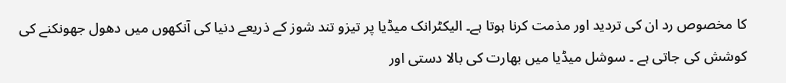کا مخصوص رد ان کی تردید اور مذمت کرنا ہوتا ہے۔ الیکٹرانک میڈیا پر تیزو تند شوز کے ذریعے دنیا کی آنکھوں میں دھول جھونکنے کی کوشش کی جاتی ہے ۔ سوشل میڈیا میں بھارت کی بالا دستی اور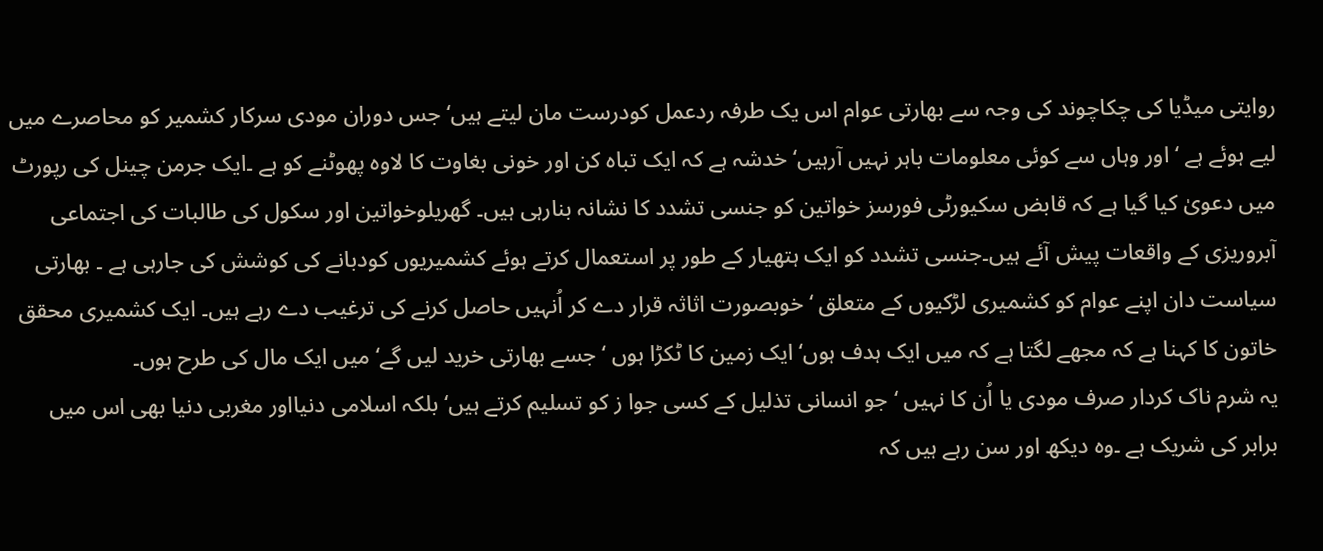روایتی میڈیا کی چکاچوند کی وجہ سے بھارتی عوام اس یک طرفہ ردعمل کودرست مان لیتے ہیں‘ جس دوران مودی سرکار کشمیر کو محاصرے میں لیے ہوئے ہے ‘ اور وہاں سے کوئی معلومات باہر نہیں آرہیں‘ خدشہ ہے کہ ایک تباہ کن اور خونی بغاوت کا لاوہ پھوٹنے کو ہے ۔ایک جرمن چینل کی رپورٹ میں دعویٰ کیا گیا ہے کہ قابض سکیورٹی فورسز خواتین کو جنسی تشدد کا نشانہ بنارہی ہیں۔ گھریلوخواتین اور سکول کی طالبات کی اجتماعی آبروریزی کے واقعات پیش آئے ہیں۔جنسی تشدد کو ایک ہتھیار کے طور پر استعمال کرتے ہوئے کشمیریوں کودبانے کی کوشش کی جارہی ہے ۔ بھارتی سیاست دان اپنے عوام کو کشمیری لڑکیوں کے متعلق ‘ خوبصورت اثاثہ قرار دے کر اُنہیں حاصل کرنے کی ترغیب دے رہے ہیں۔ ایک کشمیری محقق خاتون کا کہنا ہے کہ مجھے لگتا ہے کہ میں ایک ہدف ہوں‘ ایک زمین کا ٹکڑا ہوں ‘ جسے بھارتی خرید لیں گے‘ میں ایک مال کی طرح ہوں۔
یہ شرم ناک کردار صرف مودی یا اُن کا نہیں ‘جو انسانی تذلیل کے کسی جوا ز کو تسلیم کرتے ہیں‘ بلکہ اسلامی دنیااور مغربی دنیا بھی اس میں برابر کی شریک ہے ۔وہ دیکھ اور سن رہے ہیں کہ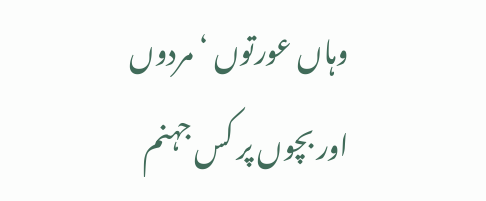وہاں عورتوں ‘ مردوں اور بچوں پر کس جہنم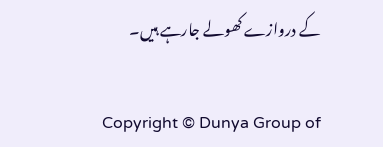کے دروازے کھولے جارہے ہیں۔

Copyright © Dunya Group of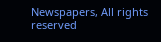Newspapers, All rights reserved